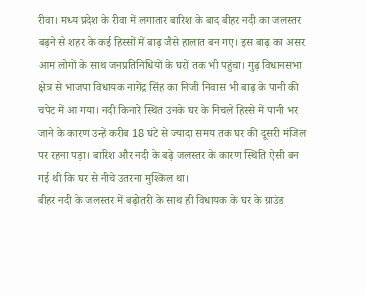रीवा। मध्य प्रदेश के रीवा में लगातार बारिश के बाद बीहर नदी का जलस्तर बढ़ने से शहर के कई हिस्सों में बाढ़ जैसे हालात बन गए। इस बाढ़ का असर आम लोगों के साथ जनप्रतिनिधियों के घरों तक भी पहुंचा। गुढ़ विधानसभा क्षेत्र से भाजपा विधायक नागेंद्र सिंह का निजी निवास भी बाढ़ के पानी की चपेट में आ गया। नदी किनारे स्थित उनके घर के निचले हिस्से में पानी भर जाने के कारण उन्हें करीब 18 घंटे से ज्यादा समय तक घर की दूसरी मंजिल पर रहना पड़ा। बारिश और नदी के बढ़े जलस्तर के कारण स्थिति ऐसी बन गई थी कि घर से नीचे उतरना मुश्किल था।
बीहर नदी के जलस्तर में बढ़ोतरी के साथ ही विधायक के घर के ग्राउंड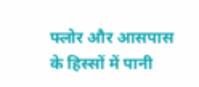फ्लोर और आसपास के हिस्सों में पानी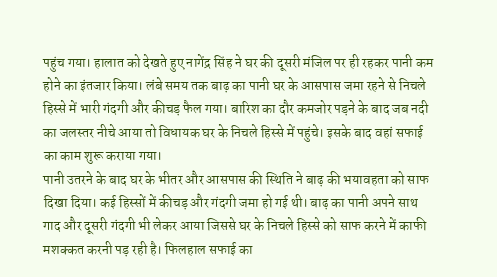पहुंच गया। हालात को देखते हुए नागेंद्र सिंह ने घर की दूसरी मंजिल पर ही रहकर पानी कम होने का इंतजार किया। लंबे समय तक बाढ़ का पानी घर के आसपास जमा रहने से निचले हिस्से में भारी गंदगी और कीचड़ फैल गया। बारिश का दौर कमजोर पड़ने के बाद जब नदी का जलस्तर नीचे आया तो विधायक घर के निचले हिस्से में पहुंचे। इसके बाद वहां सफाई का काम शुरू कराया गया।
पानी उतरने के बाद घर के भीतर और आसपास की स्थिति ने बाढ़ की भयावहता को साफ दिखा दिया। कई हिस्सों में कीचड़ और गंदगी जमा हो गई थी। बाढ़ का पानी अपने साथ गाद और दूसरी गंदगी भी लेकर आया जिससे घर के निचले हिस्से को साफ करने में काफी मशक्कत करनी पड़ रही है। फिलहाल सफाई का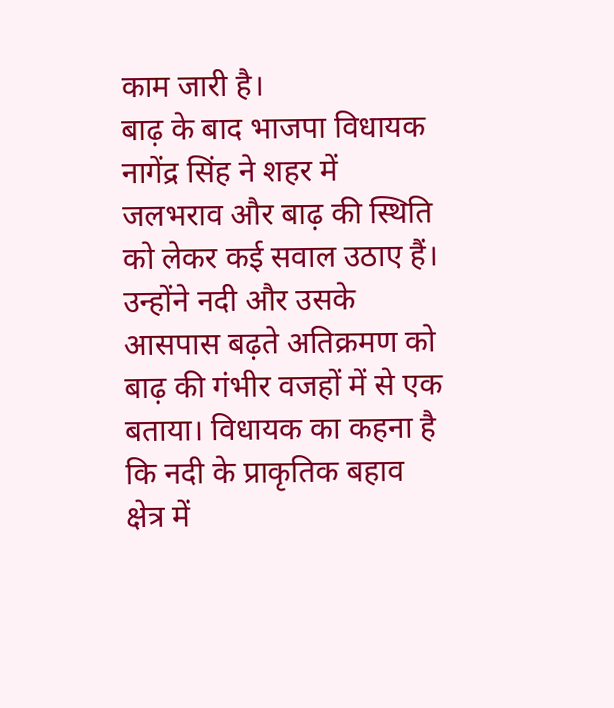काम जारी है।
बाढ़ के बाद भाजपा विधायक नागेंद्र सिंह ने शहर में जलभराव और बाढ़ की स्थिति को लेकर कई सवाल उठाए हैं। उन्होंने नदी और उसके आसपास बढ़ते अतिक्रमण को बाढ़ की गंभीर वजहों में से एक बताया। विधायक का कहना है कि नदी के प्राकृतिक बहाव क्षेत्र में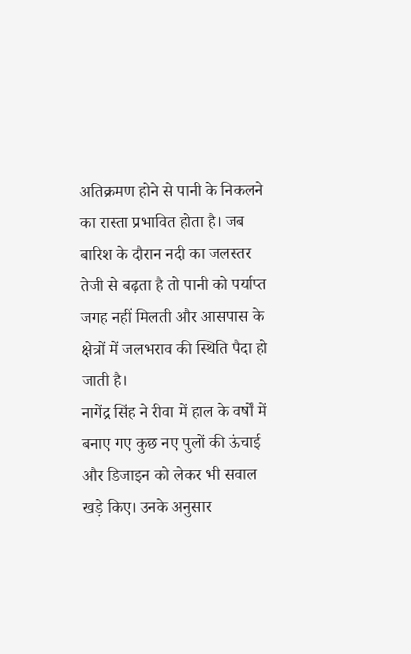अतिक्रमण होने से पानी के निकलने का रास्ता प्रभावित होता है। जब बारिश के दौरान नदी का जलस्तर तेजी से बढ़ता है तो पानी को पर्याप्त जगह नहीं मिलती और आसपास के क्षेत्रों में जलभराव की स्थिति पैदा हो जाती है।
नागेंद्र सिंह ने रीवा में हाल के वर्षों में बनाए गए कुछ नए पुलों की ऊंचाई और डिजाइन को लेकर भी सवाल खड़े किए। उनके अनुसार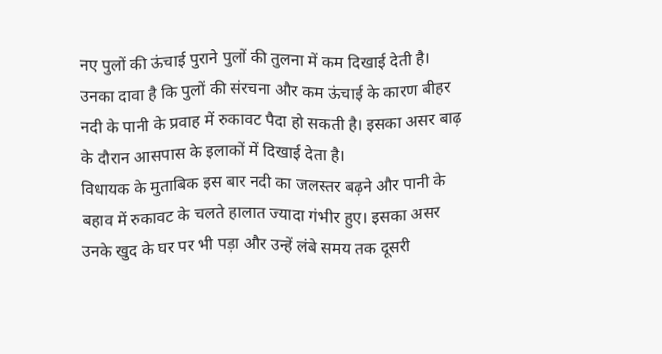नए पुलों की ऊंचाई पुराने पुलों की तुलना में कम दिखाई देती है। उनका दावा है कि पुलों की संरचना और कम ऊंचाई के कारण बीहर नदी के पानी के प्रवाह में रुकावट पैदा हो सकती है। इसका असर बाढ़ के दौरान आसपास के इलाकों में दिखाई देता है।
विधायक के मुताबिक इस बार नदी का जलस्तर बढ़ने और पानी के बहाव में रुकावट के चलते हालात ज्यादा गंभीर हुए। इसका असर उनके खुद के घर पर भी पड़ा और उन्हें लंबे समय तक दूसरी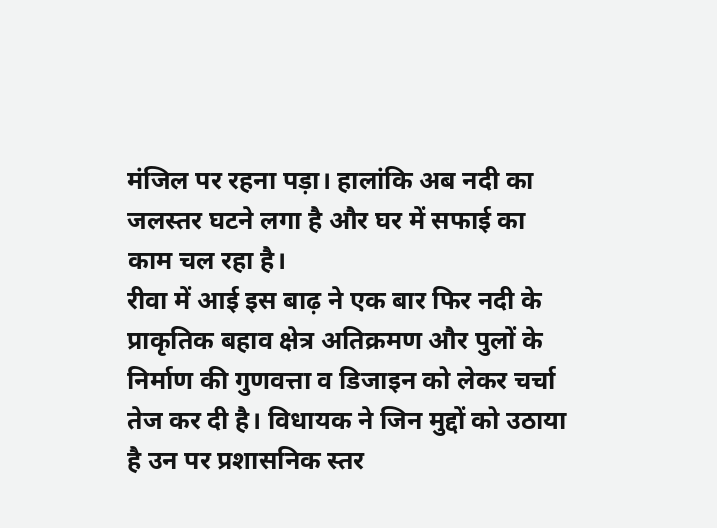मंजिल पर रहना पड़ा। हालांकि अब नदी का जलस्तर घटने लगा है और घर में सफाई का काम चल रहा है।
रीवा में आई इस बाढ़ ने एक बार फिर नदी के प्राकृतिक बहाव क्षेत्र अतिक्रमण और पुलों के निर्माण की गुणवत्ता व डिजाइन को लेकर चर्चा तेज कर दी है। विधायक ने जिन मुद्दों को उठाया है उन पर प्रशासनिक स्तर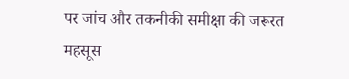पर जांच और तकनीकी समीक्षा की जरूरत महसूस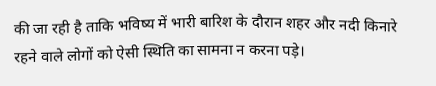की जा रही है ताकि भविष्य में भारी बारिश के दौरान शहर और नदी किनारे रहने वाले लोगों को ऐसी स्थिति का सामना न करना पड़े।